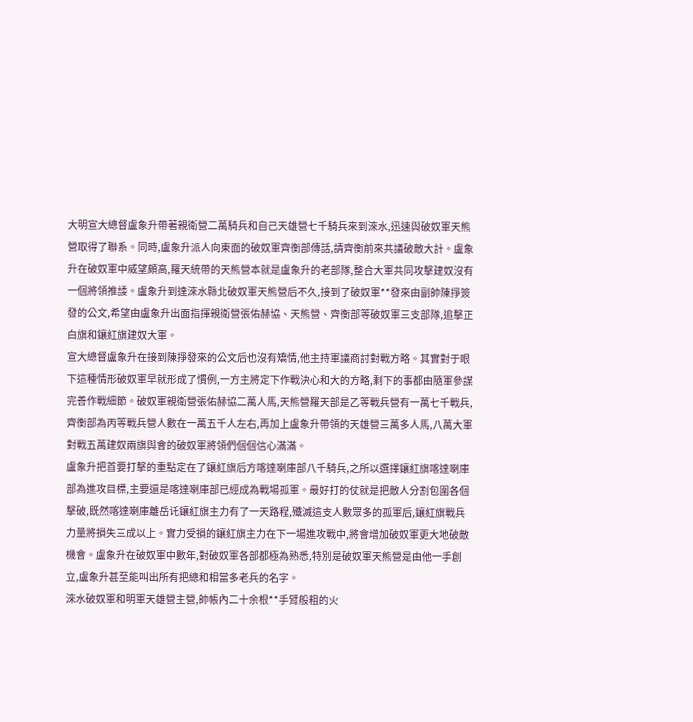大明宣大總督盧象升帶著親衛營二萬騎兵和自己天雄營七千騎兵來到淶水,迅速與破奴軍天熊營取得了聯系。同時,盧象升派人向東面的破奴軍齊衡部傳話,請齊衡前來共議破敵大計。盧象升在破奴軍中威望頗高,羅天統帶的天熊營本就是盧象升的老部隊,整合大軍共同攻擊建奴沒有一個將領推諉。盧象升到達淶水縣北破奴軍天熊營后不久,接到了破奴軍**發來由副帥陳掙簽發的公文,希望由盧象升出面指揮親衛營張佑赫協、天熊營、齊衡部等破奴軍三支部隊,追擊正白旗和鑲紅旗建奴大軍。
宣大總督盧象升在接到陳掙發來的公文后也沒有矯情,他主持軍議商討對戰方略。其實對于眼下這種情形破奴軍早就形成了慣例,一方主將定下作戰決心和大的方略,剩下的事都由隨軍參謀完善作戰細節。破奴軍親衛營張佑赫協二萬人馬,天熊營羅天部是乙等戰兵營有一萬七千戰兵,齊衡部為丙等戰兵營人數在一萬五千人左右,再加上盧象升帶領的天雄營三萬多人馬,八萬大軍對戰五萬建奴兩旗與會的破奴軍將領們個個信心滿滿。
盧象升把首要打擊的重點定在了鑲紅旗后方喀達喇庫部八千騎兵,之所以選擇鑲紅旗喀達喇庫部為進攻目標,主要還是喀達喇庫部已經成為戰場孤軍。最好打的仗就是把敵人分割包圍各個擊破,既然喀達喇庫離岳讬鑲紅旗主力有了一天路程,殲滅這支人數眾多的孤軍后,鑲紅旗戰兵力量將損失三成以上。實力受損的鑲紅旗主力在下一場進攻戰中,將會增加破奴軍更大地破敵機會。盧象升在破奴軍中數年,對破奴軍各部都極為熟悉,特別是破奴軍天熊營是由他一手創立,盧象升甚至能叫出所有把總和相當多老兵的名字。
淶水破奴軍和明軍天雄營主營,帥帳內二十余根**手臂般粗的火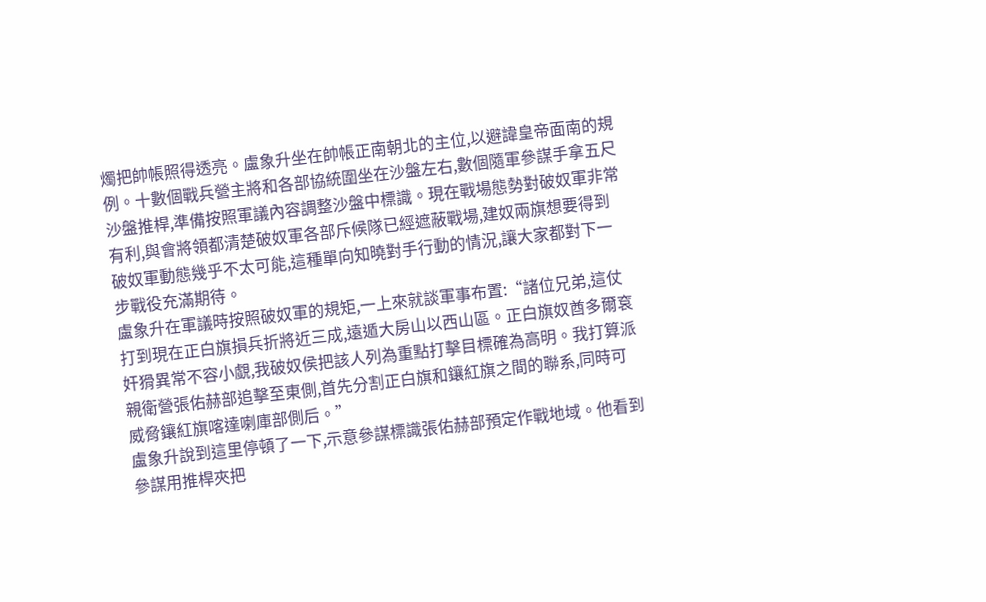燭把帥帳照得透亮。盧象升坐在帥帳正南朝北的主位,以避諱皇帝面南的規例。十數個戰兵營主將和各部協統圍坐在沙盤左右,數個隨軍參謀手拿五尺沙盤推桿,準備按照軍議內容調整沙盤中標識。現在戰場態勢對破奴軍非常有利,與會將領都清楚破奴軍各部斥候隊已經遮蔽戰場,建奴兩旗想要得到破奴軍動態幾乎不太可能,這種單向知曉對手行動的情況,讓大家都對下一步戰役充滿期待。
盧象升在軍議時按照破奴軍的規矩,一上來就談軍事布置:“諸位兄弟,這仗打到現在正白旗損兵折將近三成,遠遁大房山以西山區。正白旗奴酋多爾袞奸猾異常不容小覷,我破奴侯把該人列為重點打擊目標確為高明。我打算派親衛營張佑赫部追擊至東側,首先分割正白旗和鑲紅旗之間的聯系,同時可威脅鑲紅旗喀達喇庫部側后。”
盧象升說到這里停頓了一下,示意參謀標識張佑赫部預定作戰地域。他看到參謀用推桿夾把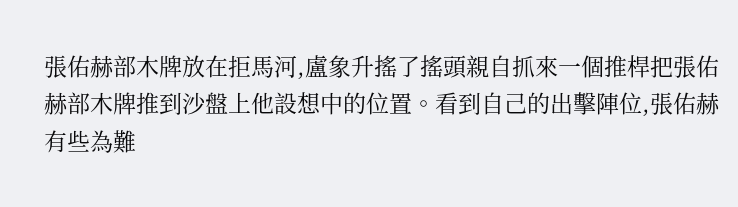張佑赫部木牌放在拒馬河,盧象升搖了搖頭親自抓來一個推桿把張佑赫部木牌推到沙盤上他設想中的位置。看到自己的出擊陣位,張佑赫有些為難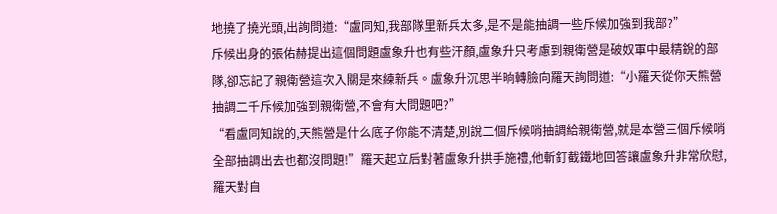地撓了撓光頭,出詢問道:“盧同知,我部隊里新兵太多,是不是能抽調一些斥候加強到我部?”
斥候出身的張佑赫提出這個問題盧象升也有些汗顏,盧象升只考慮到親衛營是破奴軍中最精銳的部隊,卻忘記了親衛營這次入關是來練新兵。盧象升沉思半晌轉臉向羅天詢問道:“小羅天從你天熊營抽調二千斥候加強到親衛營,不會有大問題吧?”
“看盧同知說的,天熊營是什么底子你能不清楚,別說二個斥候哨抽調給親衛營,就是本營三個斥候哨全部抽調出去也都沒問題!”羅天起立后對著盧象升拱手施禮,他斬釘截鐵地回答讓盧象升非常欣慰,羅天對自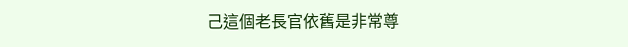己這個老長官依舊是非常尊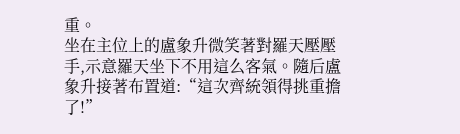重。
坐在主位上的盧象升微笑著對羅天壓壓手,示意羅天坐下不用這么客氣。隨后盧象升接著布置道:“這次齊統領得挑重擔了!”